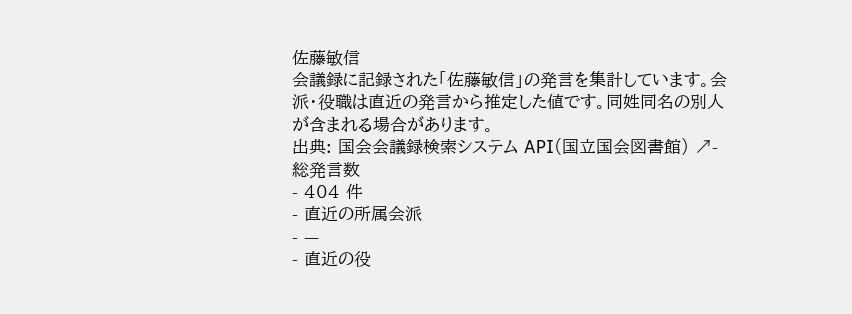佐藤敏信
会議録に記録された「佐藤敏信」の発言を集計しています。会派・役職は直近の発言から推定した値です。同姓同名の別人が含まれる場合があります。
出典: 国会会議録検索システム API(国立国会図書館) ↗- 総発言数
- 404 件
- 直近の所属会派
- —
- 直近の役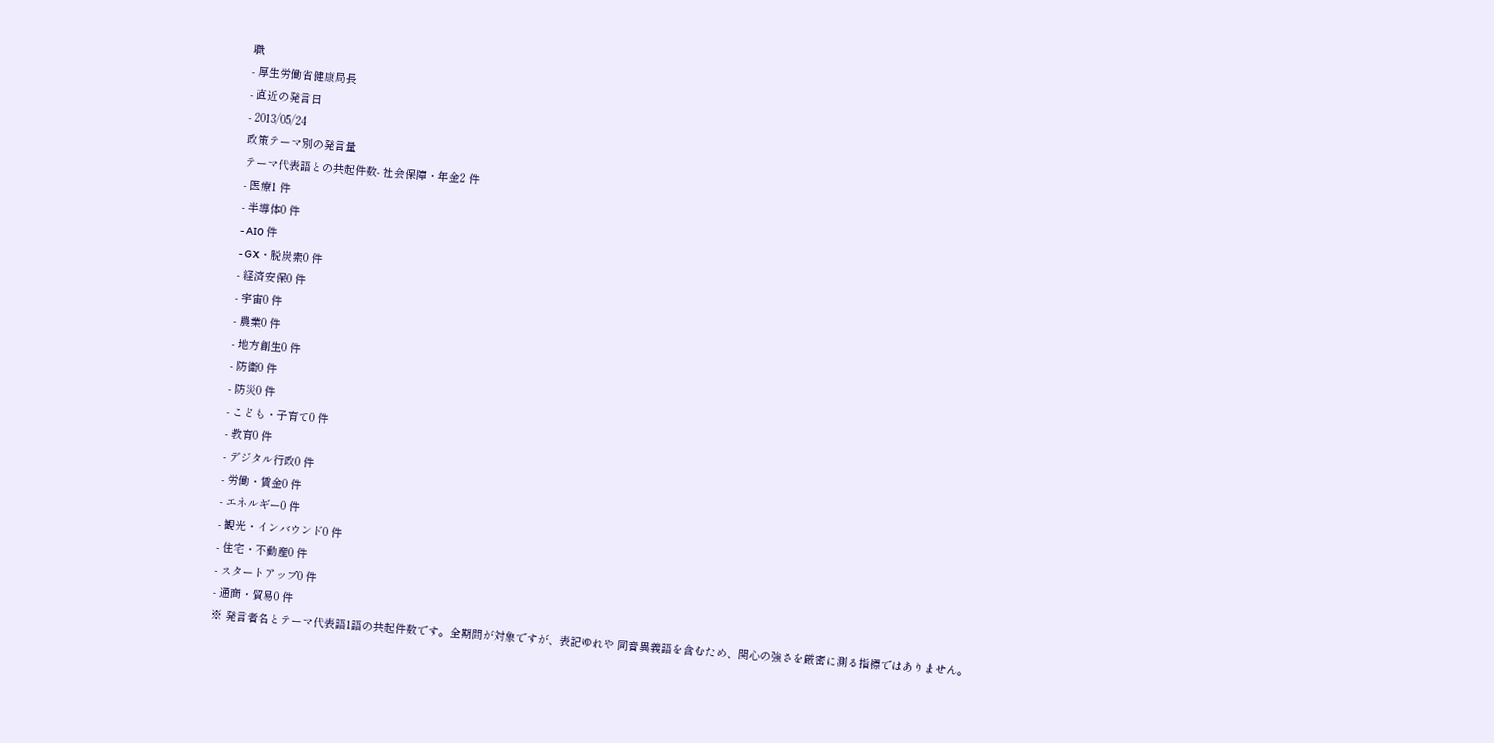職
- 厚生労働省健康局長
- 直近の発言日
- 2013/05/24
政策テーマ別の発言量
テーマ代表語との共起件数- 社会保障・年金2 件
- 医療1 件
- 半導体0 件
- AI0 件
- GX・脱炭素0 件
- 経済安保0 件
- 宇宙0 件
- 農業0 件
- 地方創生0 件
- 防衛0 件
- 防災0 件
- こども・子育て0 件
- 教育0 件
- デジタル行政0 件
- 労働・賃金0 件
- エネルギー0 件
- 観光・インバウンド0 件
- 住宅・不動産0 件
- スタートアップ0 件
- 通商・貿易0 件
※ 発言者名とテーマ代表語1語の共起件数です。全期間が対象ですが、表記ゆれや 同音異義語を含むため、関心の強さを厳密に測る指標ではありません。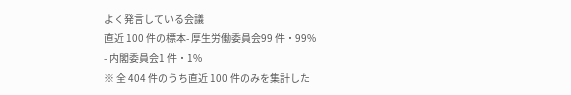よく発言している会議
直近 100 件の標本- 厚生労働委員会99 件・99%
- 内閣委員会1 件・1%
※ 全 404 件のうち直近 100 件のみを集計した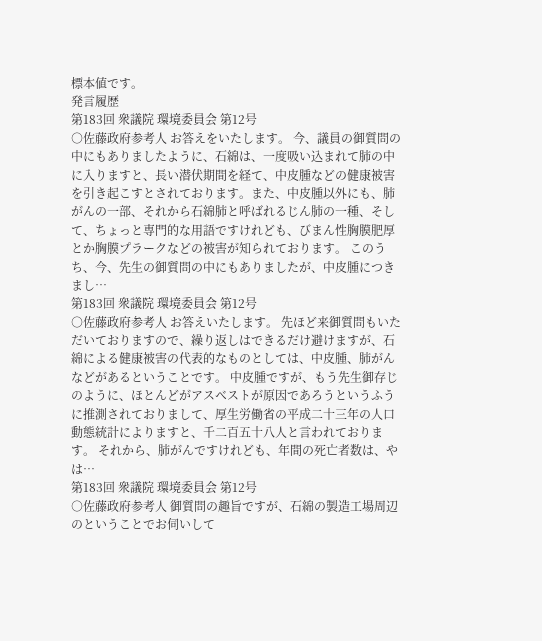標本値です。
発言履歴
第183回 衆議院 環境委員会 第12号
○佐藤政府参考人 お答えをいたします。 今、議員の御質問の中にもありましたように、石綿は、一度吸い込まれて肺の中に入りますと、長い潜伏期間を経て、中皮腫などの健康被害を引き起こすとされております。また、中皮腫以外にも、肺がんの一部、それから石綿肺と呼ばれるじん肺の一種、そして、ちょっと専門的な用語ですけれども、びまん性胸膜肥厚とか胸膜プラークなどの被害が知られております。 このうち、今、先生の御質問の中にもありましたが、中皮腫につきまし…
第183回 衆議院 環境委員会 第12号
○佐藤政府参考人 お答えいたします。 先ほど来御質問もいただいておりますので、繰り返しはできるだけ避けますが、石綿による健康被害の代表的なものとしては、中皮腫、肺がんなどがあるということです。 中皮腫ですが、もう先生御存じのように、ほとんどがアスベストが原因であろうというふうに推測されておりまして、厚生労働省の平成二十三年の人口動態統計によりますと、千二百五十八人と言われております。 それから、肺がんですけれども、年間の死亡者数は、やは…
第183回 衆議院 環境委員会 第12号
○佐藤政府参考人 御質問の趣旨ですが、石綿の製造工場周辺のということでお伺いして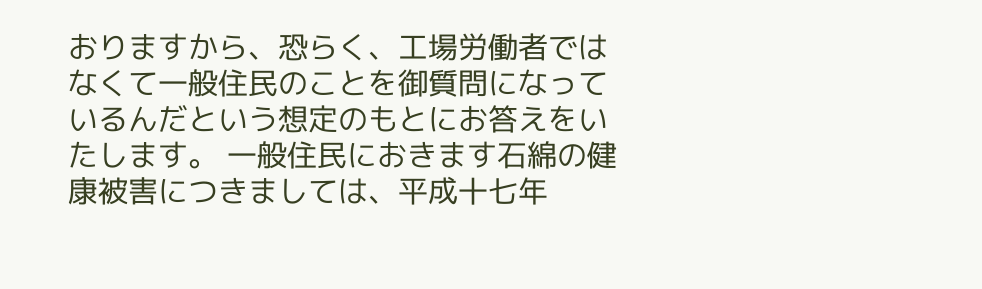おりますから、恐らく、工場労働者ではなくて一般住民のことを御質問になっているんだという想定のもとにお答えをいたします。 一般住民におきます石綿の健康被害につきましては、平成十七年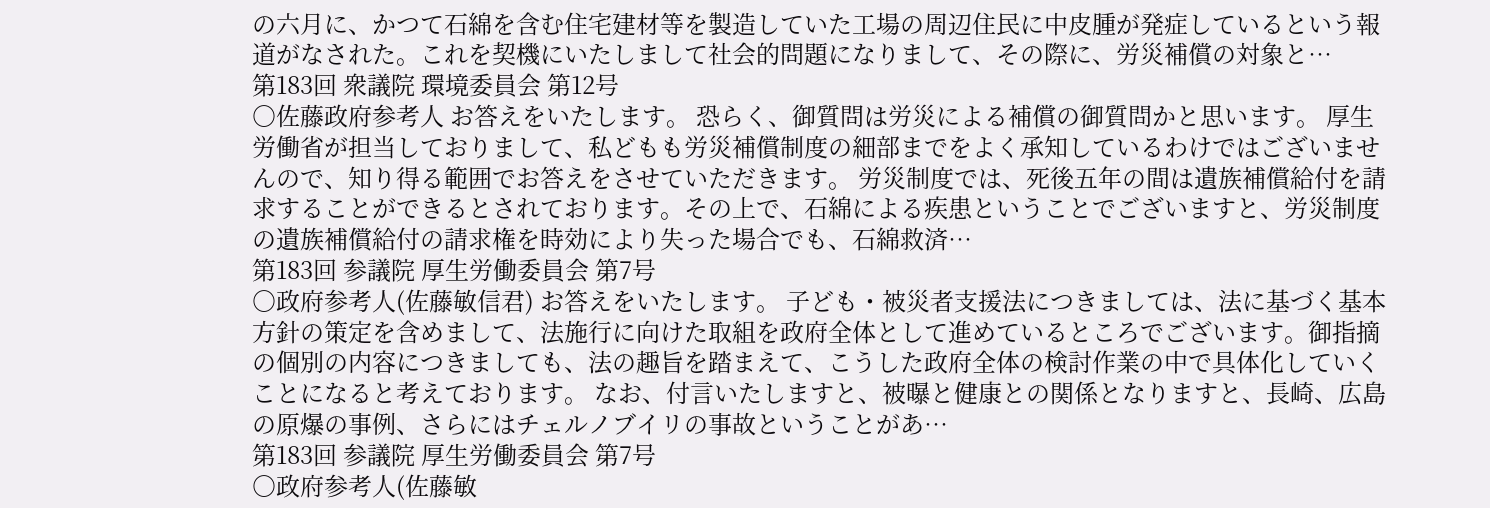の六月に、かつて石綿を含む住宅建材等を製造していた工場の周辺住民に中皮腫が発症しているという報道がなされた。これを契機にいたしまして社会的問題になりまして、その際に、労災補償の対象と…
第183回 衆議院 環境委員会 第12号
○佐藤政府参考人 お答えをいたします。 恐らく、御質問は労災による補償の御質問かと思います。 厚生労働省が担当しておりまして、私どもも労災補償制度の細部までをよく承知しているわけではございませんので、知り得る範囲でお答えをさせていただきます。 労災制度では、死後五年の間は遺族補償給付を請求することができるとされております。その上で、石綿による疾患ということでございますと、労災制度の遺族補償給付の請求権を時効により失った場合でも、石綿救済…
第183回 参議院 厚生労働委員会 第7号
○政府参考人(佐藤敏信君) お答えをいたします。 子ども・被災者支援法につきましては、法に基づく基本方針の策定を含めまして、法施行に向けた取組を政府全体として進めているところでございます。御指摘の個別の内容につきましても、法の趣旨を踏まえて、こうした政府全体の検討作業の中で具体化していくことになると考えております。 なお、付言いたしますと、被曝と健康との関係となりますと、長崎、広島の原爆の事例、さらにはチェルノブイリの事故ということがあ…
第183回 参議院 厚生労働委員会 第7号
○政府参考人(佐藤敏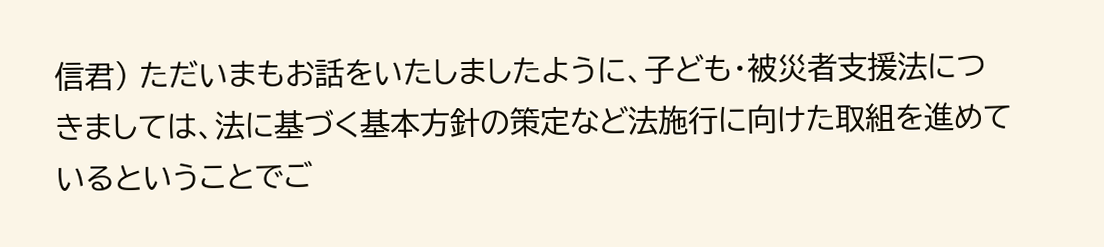信君) ただいまもお話をいたしましたように、子ども・被災者支援法につきましては、法に基づく基本方針の策定など法施行に向けた取組を進めているということでご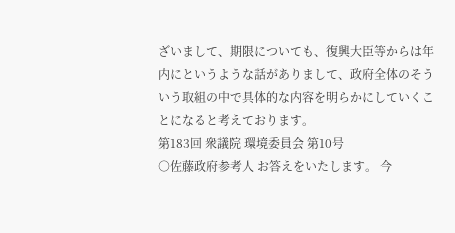ざいまして、期限についても、復興大臣等からは年内にというような話がありまして、政府全体のそういう取組の中で具体的な内容を明らかにしていくことになると考えております。
第183回 衆議院 環境委員会 第10号
○佐藤政府参考人 お答えをいたします。 今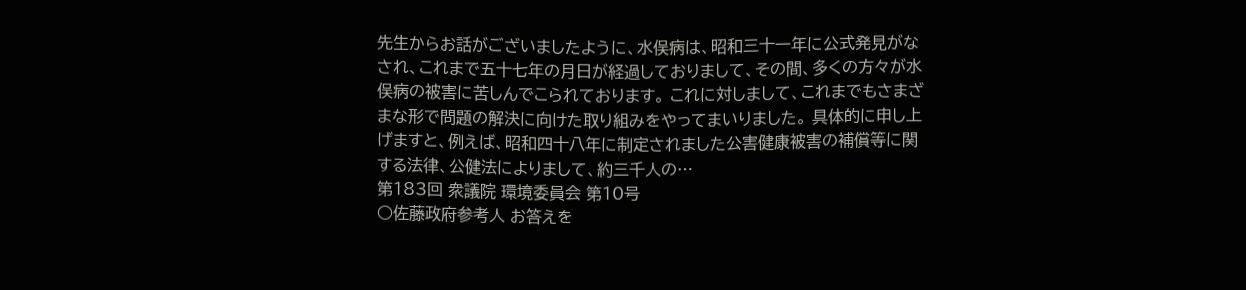先生からお話がございましたように、水俣病は、昭和三十一年に公式発見がなされ、これまで五十七年の月日が経過しておりまして、その間、多くの方々が水俣病の被害に苦しんでこられております。 これに対しまして、これまでもさまざまな形で問題の解決に向けた取り組みをやってまいりました。 具体的に申し上げますと、例えば、昭和四十八年に制定されました公害健康被害の補償等に関する法律、公健法によりまして、約三千人の…
第183回 衆議院 環境委員会 第10号
○佐藤政府参考人 お答えを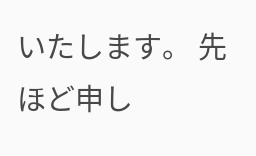いたします。 先ほど申し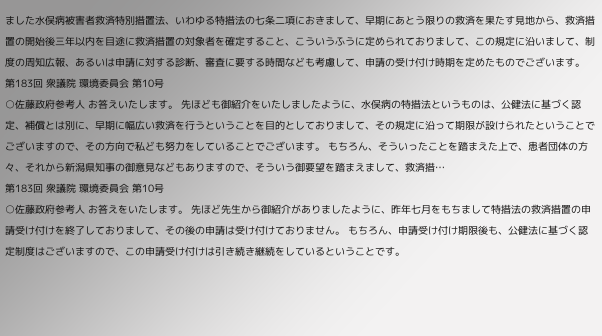ました水俣病被害者救済特別措置法、いわゆる特措法の七条二項におきまして、早期にあとう限りの救済を果たす見地から、救済措置の開始後三年以内を目途に救済措置の対象者を確定すること、こういうふうに定められておりまして、この規定に沿いまして、制度の周知広報、あるいは申請に対する診断、審査に要する時間なども考慮して、申請の受け付け時期を定めたものでございます。
第183回 衆議院 環境委員会 第10号
○佐藤政府参考人 お答えいたします。 先ほども御紹介をいたしましたように、水俣病の特措法というものは、公健法に基づく認定、補償とは別に、早期に幅広い救済を行うということを目的としておりまして、その規定に沿って期限が設けられたということでございますので、その方向で私ども努力をしていることでございます。 もちろん、そういったことを踏まえた上で、患者団体の方々、それから新潟県知事の御意見などもありますので、そういう御要望を踏まえまして、救済措…
第183回 衆議院 環境委員会 第10号
○佐藤政府参考人 お答えをいたします。 先ほど先生から御紹介がありましたように、昨年七月をもちまして特措法の救済措置の申請受け付けを終了しておりまして、その後の申請は受け付けておりません。 もちろん、申請受け付け期限後も、公健法に基づく認定制度はございますので、この申請受け付けは引き続き継続をしているということです。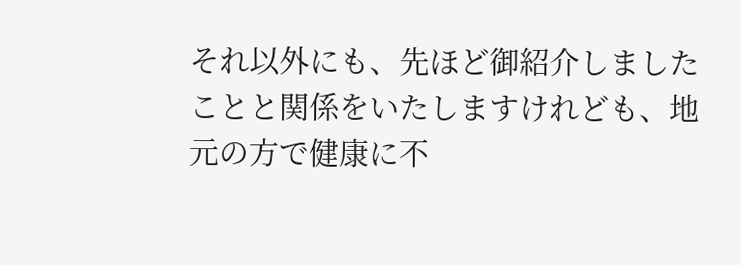それ以外にも、先ほど御紹介しましたことと関係をいたしますけれども、地元の方で健康に不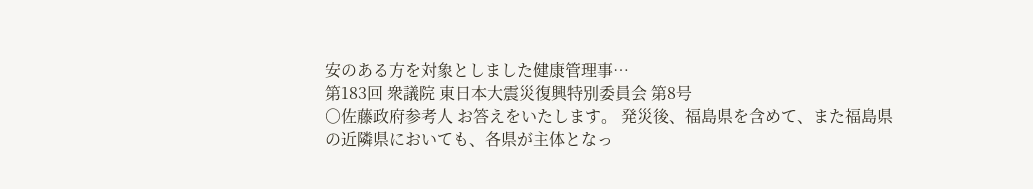安のある方を対象としました健康管理事…
第183回 衆議院 東日本大震災復興特別委員会 第8号
○佐藤政府参考人 お答えをいたします。 発災後、福島県を含めて、また福島県の近隣県においても、各県が主体となっ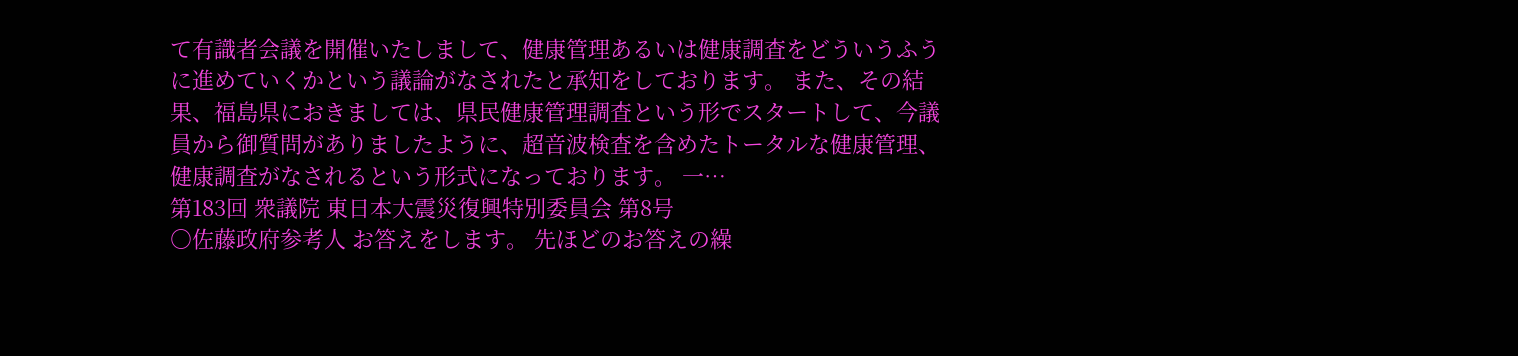て有識者会議を開催いたしまして、健康管理あるいは健康調査をどういうふうに進めていくかという議論がなされたと承知をしております。 また、その結果、福島県におきましては、県民健康管理調査という形でスタートして、今議員から御質問がありましたように、超音波検査を含めたトータルな健康管理、健康調査がなされるという形式になっております。 一…
第183回 衆議院 東日本大震災復興特別委員会 第8号
○佐藤政府参考人 お答えをします。 先ほどのお答えの繰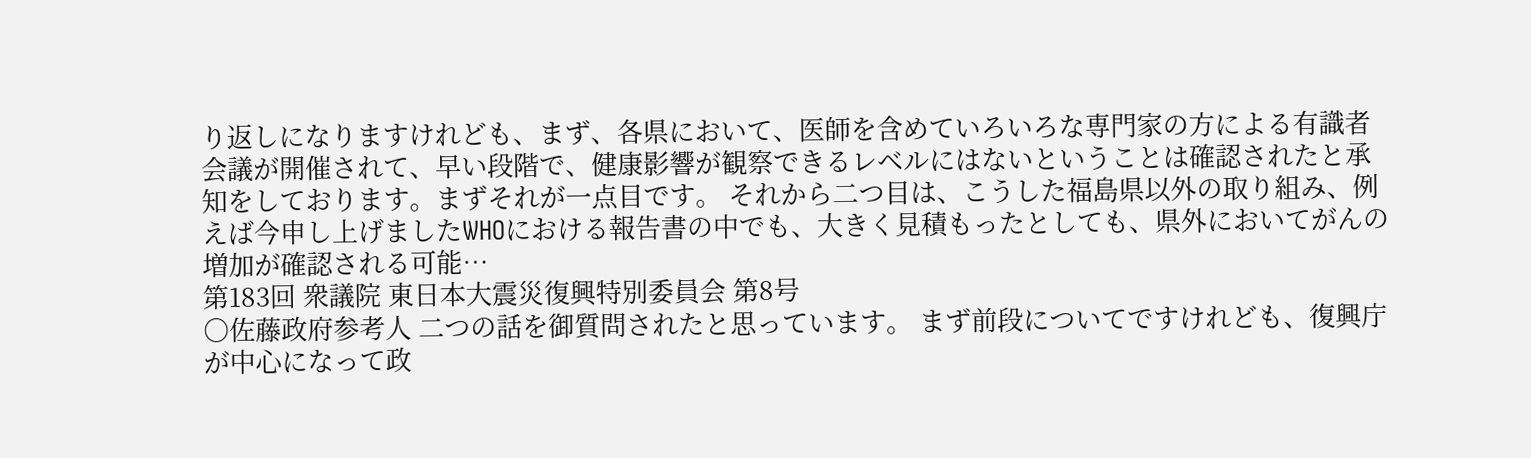り返しになりますけれども、まず、各県において、医師を含めていろいろな専門家の方による有識者会議が開催されて、早い段階で、健康影響が観察できるレベルにはないということは確認されたと承知をしております。まずそれが一点目です。 それから二つ目は、こうした福島県以外の取り組み、例えば今申し上げましたWHOにおける報告書の中でも、大きく見積もったとしても、県外においてがんの増加が確認される可能…
第183回 衆議院 東日本大震災復興特別委員会 第8号
○佐藤政府参考人 二つの話を御質問されたと思っています。 まず前段についてですけれども、復興庁が中心になって政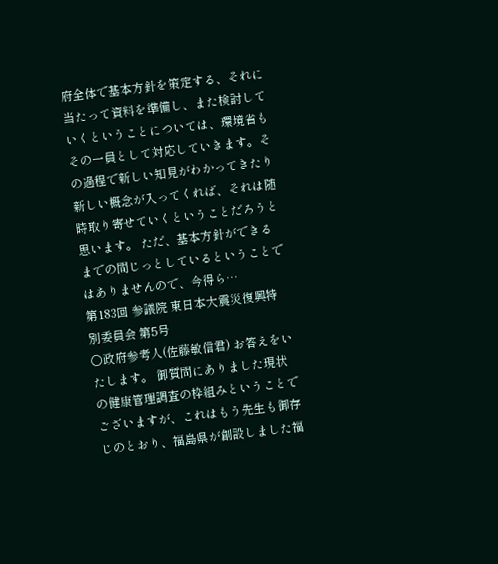府全体で基本方針を策定する、それに当たって資料を準備し、また検討していくということについては、環境省もその一員として対応していきます。その過程で新しい知見がわかってきたり新しい概念が入ってくれば、それは随時取り寄せていくということだろうと思います。 ただ、基本方針ができるまでの間じっとしているということではありませんので、今得ら…
第183回 参議院 東日本大震災復興特別委員会 第5号
○政府参考人(佐藤敏信君) お答えをいたします。 御質問にありました現状の健康管理調査の枠組みということでございますが、これはもう先生も御存じのとおり、福島県が創設しました福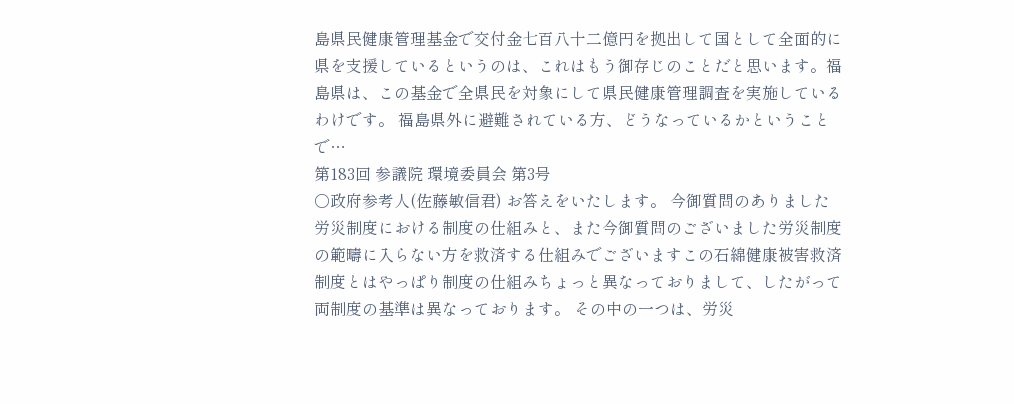島県民健康管理基金で交付金七百八十二億円を拠出して国として全面的に県を支援しているというのは、これはもう御存じのことだと思います。福島県は、この基金で全県民を対象にして県民健康管理調査を実施しているわけです。 福島県外に避難されている方、どうなっているかということで…
第183回 参議院 環境委員会 第3号
○政府参考人(佐藤敏信君) お答えをいたします。 今御質問のありました労災制度における制度の仕組みと、また今御質問のございました労災制度の範疇に入らない方を救済する仕組みでございますこの石綿健康被害救済制度とはやっぱり制度の仕組みちょっと異なっておりまして、したがって両制度の基準は異なっております。 その中の一つは、労災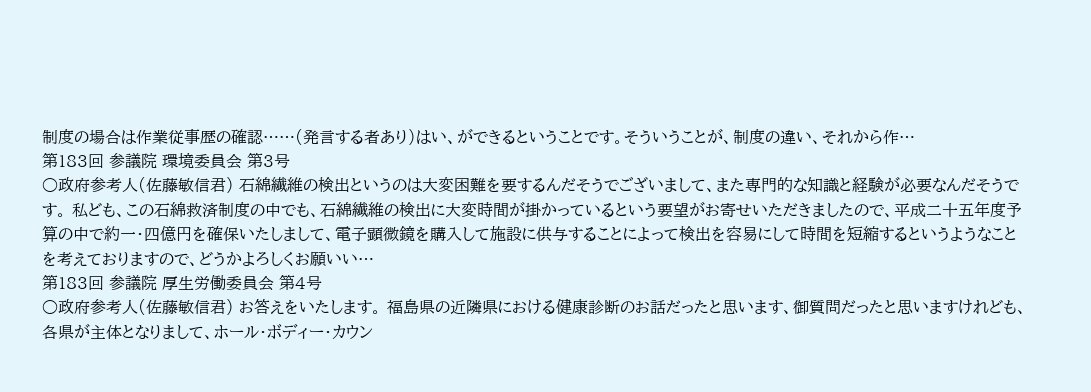制度の場合は作業従事歴の確認……(発言する者あり)はい、ができるということです。そういうことが、制度の違い、それから作…
第183回 参議院 環境委員会 第3号
○政府参考人(佐藤敏信君) 石綿繊維の検出というのは大変困難を要するんだそうでございまして、また専門的な知識と経験が必要なんだそうです。 私ども、この石綿救済制度の中でも、石綿繊維の検出に大変時間が掛かっているという要望がお寄せいただきましたので、平成二十五年度予算の中で約一・四億円を確保いたしまして、電子顕微鏡を購入して施設に供与することによって検出を容易にして時間を短縮するというようなことを考えておりますので、どうかよろしくお願いい…
第183回 参議院 厚生労働委員会 第4号
○政府参考人(佐藤敏信君) お答えをいたします。 福島県の近隣県における健康診断のお話だったと思います、御質問だったと思いますけれども、各県が主体となりまして、ホール・ボディー・カウン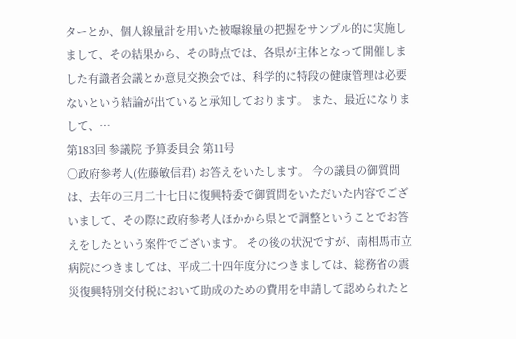ターとか、個人線量計を用いた被曝線量の把握をサンプル的に実施しまして、その結果から、その時点では、各県が主体となって開催しました有識者会議とか意見交換会では、科学的に特段の健康管理は必要ないという結論が出ていると承知しております。 また、最近になりまして、…
第183回 参議院 予算委員会 第11号
○政府参考人(佐藤敏信君) お答えをいたします。 今の議員の御質問は、去年の三月二十七日に復興特委で御質問をいただいた内容でございまして、その際に政府参考人ほかから県とで調整ということでお答えをしたという案件でございます。 その後の状況ですが、南相馬市立病院につきましては、平成二十四年度分につきましては、総務省の震災復興特別交付税において助成のための費用を申請して認められたと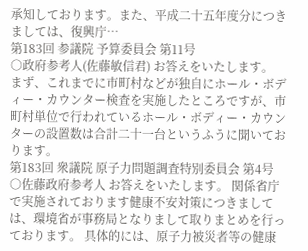承知しております。また、平成二十五年度分につきましては、復興庁…
第183回 参議院 予算委員会 第11号
○政府参考人(佐藤敏信君) お答えをいたします。 まず、これまでに市町村などが独自にホール・ボディー・カウンター検査を実施したところですが、市町村単位で行われているホール・ボディー・カウンターの設置数は合計二十一台というふうに聞いております。
第183回 衆議院 原子力問題調査特別委員会 第4号
○佐藤政府参考人 お答えをいたします。 関係省庁で実施されております健康不安対策につきましては、環境省が事務局となりまして取りまとめを行っております。 具体的には、原子力被災者等の健康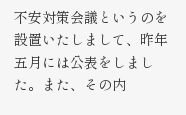不安対策会議というのを設置いたしまして、昨年五月には公表をしました。また、その内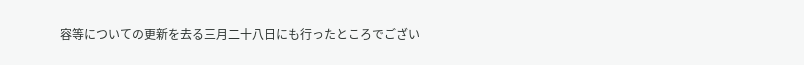容等についての更新を去る三月二十八日にも行ったところでござい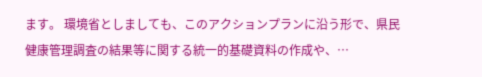ます。 環境省としましても、このアクションプランに沿う形で、県民健康管理調査の結果等に関する統一的基礎資料の作成や、…